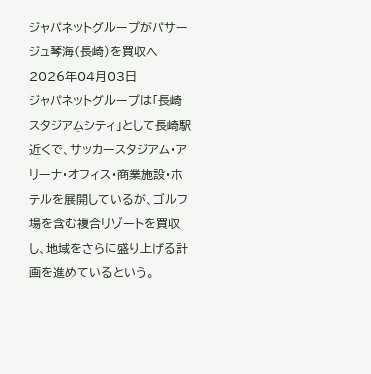ジャパネットグループがパサージュ琴海(長崎)を買収へ 2026年04月03日
ジャパネットグループは「長崎スタジアム̪シティ」として長崎駅近くで、サッカースタジアム・アリーナ・オフィス・商業施設・ホテルを展開しているが、ゴルフ場を含む複合リゾートを買収し、地域をさらに盛り上げる計画を進めているという。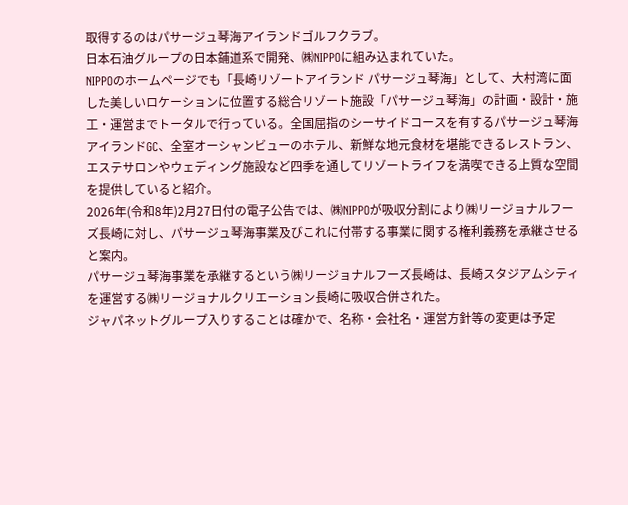取得するのはパサージュ琴海アイランドゴルフクラブ。
日本石油グループの日本鋪道系で開発、㈱NIPPOに組み込まれていた。
NIPPOのホームページでも「長崎リゾートアイランド パサージュ琴海」として、大村湾に面した美しいロケーションに位置する総合リゾート施設「パサージュ琴海」の計画・設計・施工・運営までトータルで行っている。全国屈指のシーサイドコースを有するパサージュ琴海アイランドGC、全室オーシャンビューのホテル、新鮮な地元食材を堪能できるレストラン、エステサロンやウェディング施設など四季を通してリゾートライフを満喫できる上質な空間を提供していると紹介。
2026年(令和8年)2月27日付の電子公告では、㈱NIPPOが吸収分割により㈱リージョナルフーズ長崎に対し、パサージュ琴海事業及びこれに付帯する事業に関する権利義務を承継させると案内。
パサージュ琴海事業を承継するという㈱リージョナルフーズ長崎は、長崎スタジアムシティを運営する㈱リージョナルクリエーション長崎に吸収合併された。
ジャパネットグループ入りすることは確かで、名称・会社名・運営方針等の変更は予定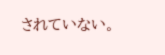されていない。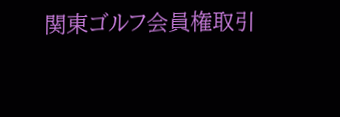関東ゴルフ会員権取引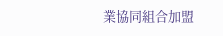業協同組合加盟